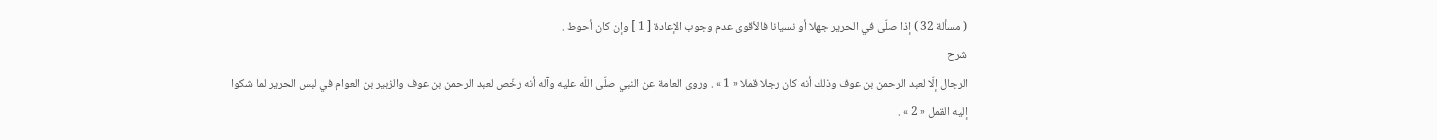( مسألة 32 ) إذا صلّى في الحرير جهلا أو نسيانا فالأقوى عدم وجوب الإعادة [ 1 ] وإن كان أحوط .
شرح
الرجال إلّا لعبد الرحمن بن عوف وذلك أنه كان رجلا قملا « 1 » . وروى العامة عن النبي صلّى اللّه عليه وآله أنه رخّص لعبد الرحمن بن عوف والزبير بن العوام في لبس الحرير لما شكوا إليه القمل « 2 » .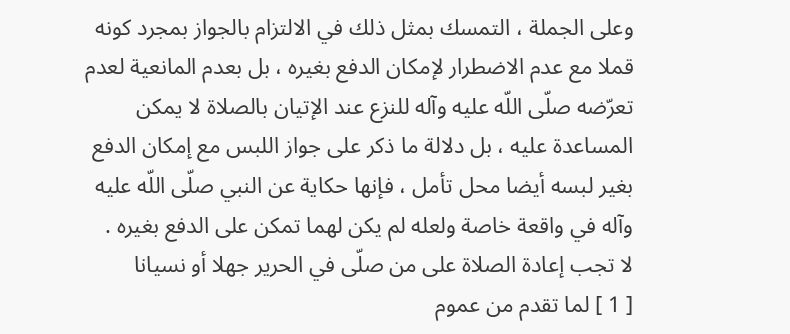وعلى الجملة ، التمسك بمثل ذلك في الالتزام بالجواز بمجرد كونه قملا مع عدم الاضطرار لإمكان الدفع بغيره ، بل بعدم المانعية لعدم تعرّضه صلّى اللّه عليه وآله للنزع عند الإتيان بالصلاة لا يمكن المساعدة عليه ، بل دلالة ما ذكر على جواز اللبس مع إمكان الدفع بغير لبسه أيضا محل تأمل ، فإنها حكاية عن النبي صلّى اللّه عليه وآله في واقعة خاصة ولعله لم يكن لهما تمكن على الدفع بغيره .
لا تجب إعادة الصلاة على من صلّى في الحرير جهلا أو نسيانا
[ 1 ] لما تقدم من عموم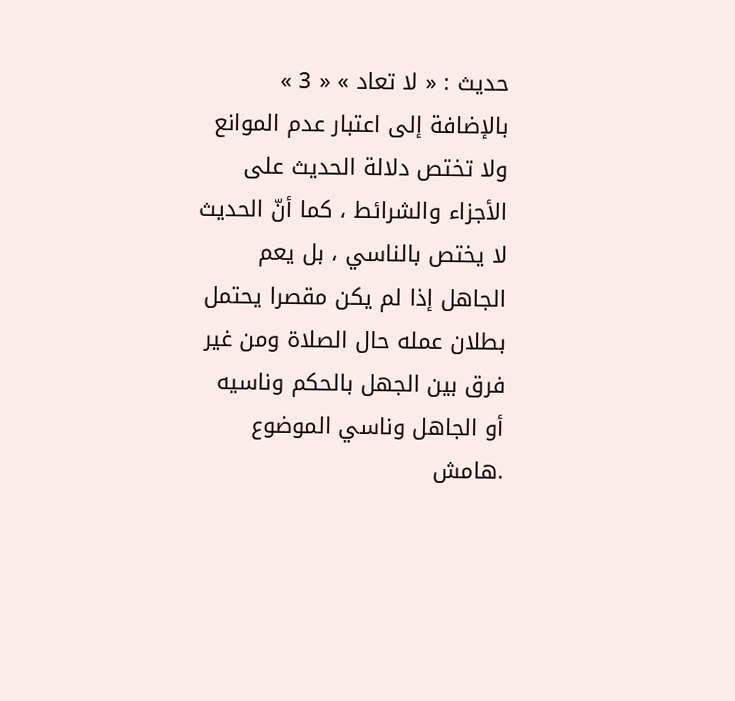حديث : « لا تعاد » « 3 » بالإضافة إلى اعتبار عدم الموانع ولا تختص دلالة الحديث على الأجزاء والشرائط ، كما أنّ الحديث لا يختص بالناسي ، بل يعم الجاهل إذا لم يكن مقصرا يحتمل بطلان عمله حال الصلاة ومن غير فرق بين الجهل بالحكم وناسيه أو الجاهل وناسي الموضوع .هامش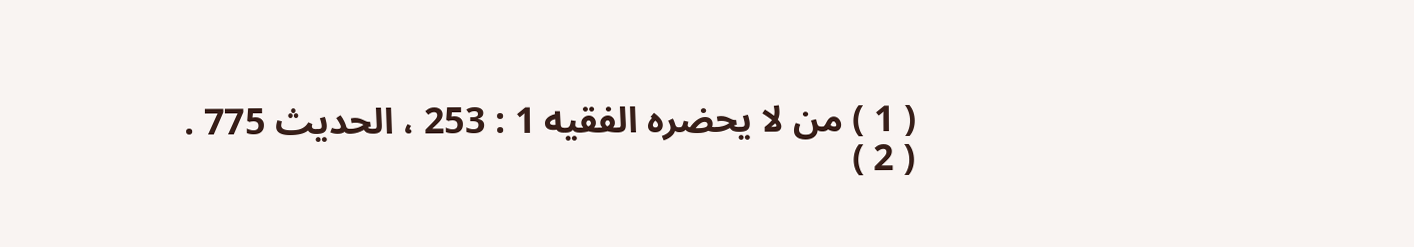( 1 ) من لا يحضره الفقيه 1 : 253 ، الحديث 775 .
( 2 )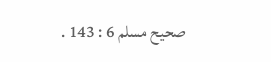صحيح مسلم 6 : 143 .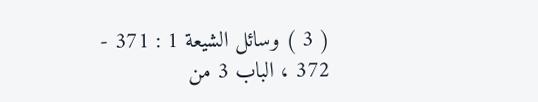( 3 ) وسائل الشيعة 1 : 371 - 372 ، الباب 3 من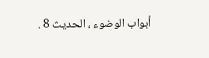أبواب الوضوء ، الحديث 8 .